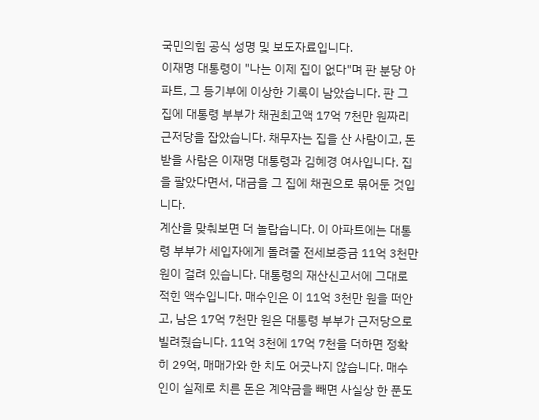국민의힘 공식 성명 및 보도자료입니다.
이재명 대통령이 "나는 이제 집이 없다"며 판 분당 아파트, 그 등기부에 이상한 기록이 남았습니다. 판 그 집에 대통령 부부가 채권최고액 17억 7천만 원짜리 근저당을 잡았습니다. 채무자는 집을 산 사람이고, 돈 받을 사람은 이재명 대통령과 김혜경 여사입니다. 집을 팔았다면서, 대금을 그 집에 채권으로 묶어둔 것입니다.
계산을 맞춰보면 더 놀랍습니다. 이 아파트에는 대통령 부부가 세입자에게 돌려줄 전세보증금 11억 3천만 원이 걸려 있습니다. 대통령의 재산신고서에 그대로 적힌 액수입니다. 매수인은 이 11억 3천만 원을 떠안고, 남은 17억 7천만 원은 대통령 부부가 근저당으로 빌려줬습니다. 11억 3천에 17억 7천을 더하면 정확히 29억, 매매가와 한 치도 어긋나지 않습니다. 매수인이 실제로 치른 돈은 계약금을 빼면 사실상 한 푼도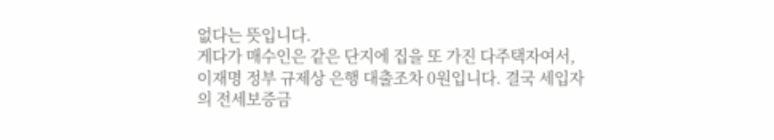없다는 뜻입니다.
게다가 매수인은 같은 단지에 집을 또 가진 다주택자여서, 이재명 정부 규제상 은행 대출조차 0원입니다. 결국 세입자의 전세보증금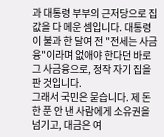과 대통령 부부의 근저당으로 집값을 다 메운 셈입니다. 대통령이 불과 한 달여 전 "전세는 사금융"이라며 없애야 한다던 바로 그 사금융으로, 정작 자기 집을 판 것입니다.
그래서 국민은 묻습니다. 제 돈 한 푼 안 낸 사람에게 소유권을 넘기고, 대금은 여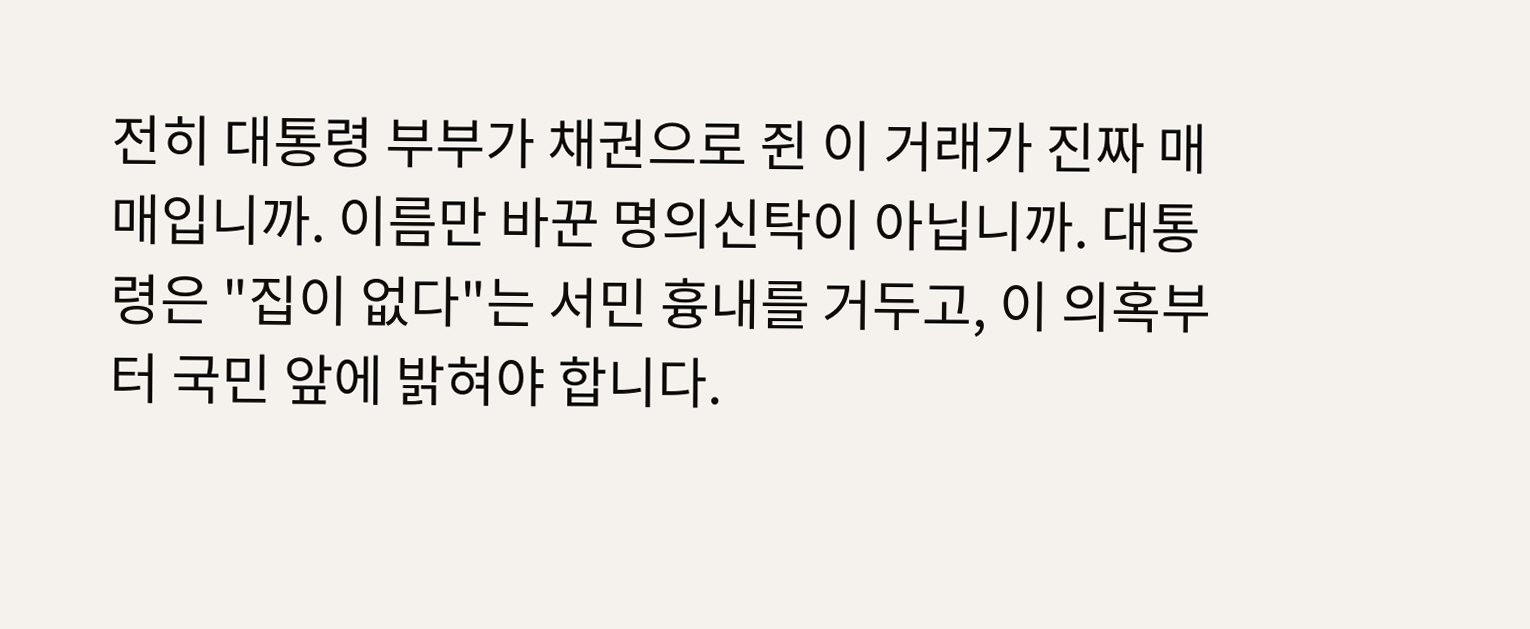전히 대통령 부부가 채권으로 쥔 이 거래가 진짜 매매입니까. 이름만 바꾼 명의신탁이 아닙니까. 대통령은 "집이 없다"는 서민 흉내를 거두고, 이 의혹부터 국민 앞에 밝혀야 합니다.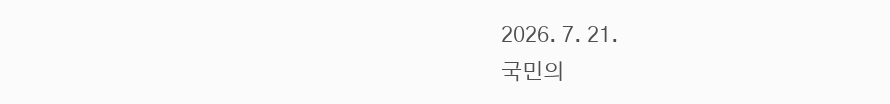2026. 7. 21.
국민의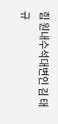힘 원내수석대변인 김 태 규